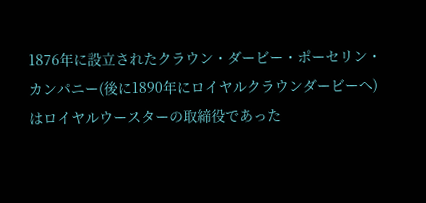1876年に設立されたクラウン・ダービー・ポーセリン・カンパニー(後に1890年にロイヤルクラウンダービーへ)はロイヤルウースターの取締役であった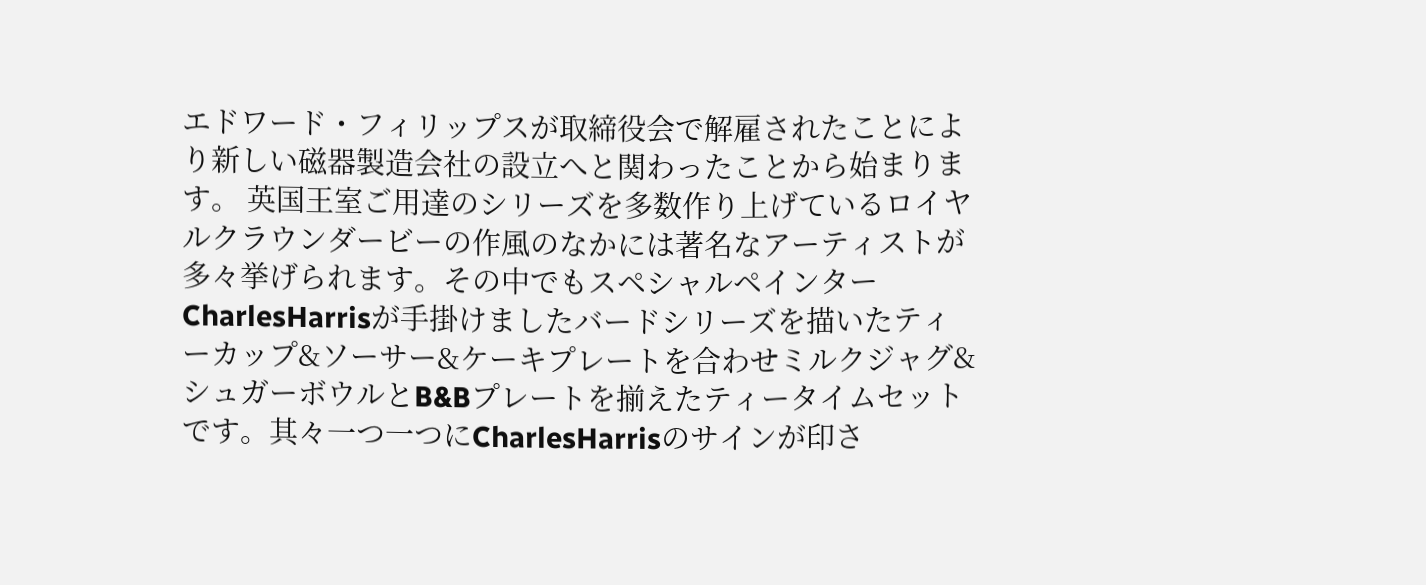エドワード・フィリップスが取締役会で解雇されたことにより新しい磁器製造会社の設立へと関わったことから始まります。 英国王室ご用達のシリーズを多数作り上げているロイヤルクラウンダービーの作風のなかには著名なアーティストが多々挙げられます。その中でもスペシャルペインターCharlesHarrisが手掛けましたバードシリーズを描いたティーカップ&ソーサー&ケーキプレートを合わせミルクジャグ&シュガーボウルとB&Bプレートを揃えたティータイムセットです。其々一つ一つにCharlesHarrisのサインが印さ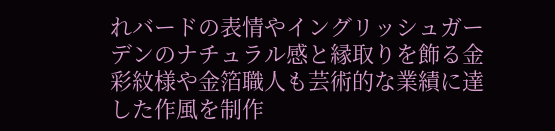れバードの表情やイングリッシュガーデンのナチュラル感と縁取りを飾る金彩紋様や金箔職人も芸術的な業績に達した作風を制作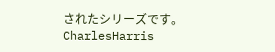されたシリーズです。 CharlesHarris